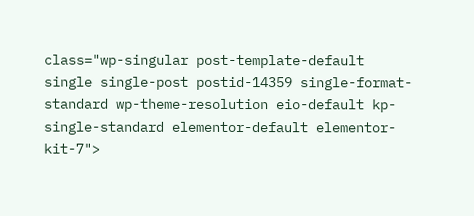class="wp-singular post-template-default single single-post postid-14359 single-format-standard wp-theme-resolution eio-default kp-single-standard elementor-default elementor-kit-7">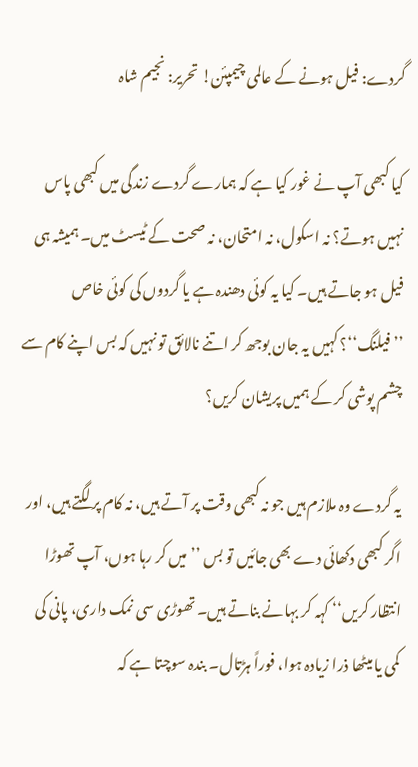گردے: فیل ہونے کے عالمی چیمپئن! تحریر: نجیم شاہ

کیا کبھی آپ نے غور کیا ہے کہ ہمارے گردے زندگی میں کبھی پاس نہیں ہوتے؟ نہ اسکول، نہ امتحان، نہ صحت کے ٹیسٹ میں۔ ہمیشہ ہی فیل ہو جاتے ہیں۔ کیا یہ کوئی دھندہ ہے یا گردوں کی کوئی خاص ’’فیلنگ‘‘؟ کہیں یہ جان بوجھ کر اتنے نالائق تو نہیں کہ بس اپنے کام سے چشم پوشی کر کے ہمیں پریشان کریں؟

یہ گردے وہ ملازم ہیں جو نہ کبھی وقت پر آتے ہیں، نہ کام پر لگتے ہیں، اور اگر کبھی دکھائی دے بھی جائیں تو بس ’’میں کر رہا ہوں، آپ تھوڑا انتظار کریں‘‘ کہہ کر بہانے بناتے ہیں۔ تھوڑی سی نمک داری، پانی کی کمی یا میٹھا ذرا زیادہ ہوا، فوراً ہڑتال۔ بندہ سوچتا ہے کہ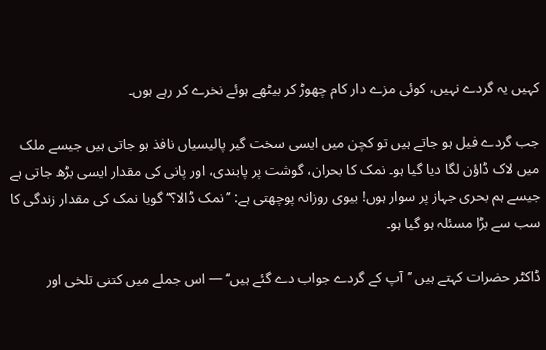کہیں یہ گردے نہیں، کوئی مزے دار کام چھوڑ کر بیٹھے ہوئے نخرے کر رہے ہوں۔

جب گردے فیل ہو جاتے ہیں تو کچن میں ایسی سخت گیر پالیسیاں نافذ ہو جاتی ہیں جیسے ملک میں لاک ڈاؤن لگا دیا گیا ہو۔ نمک کا بحران، گوشت پر پابندی، اور پانی کی مقدار ایسی بڑھ جاتی ہے جیسے ہم بحری جہاز پر سوار ہوں! بیوی روزانہ پوچھتی ہے: ’’نمک ڈالا؟‘‘ گویا نمک کی مقدار زندگی کا سب سے بڑا مسئلہ ہو گیا ہو۔

ڈاکٹر حضرات کہتے ہیں ’’آپ کے گردے جواب دے گئے ہیں‘‘ — اس جملے میں کتنی تلخی اور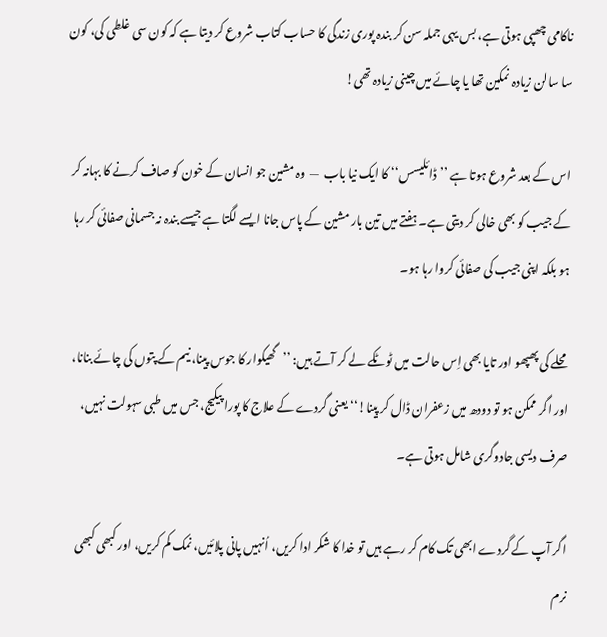ناکامی چھپی ہوتی ہے، بس یہی جملہ سن کر بندہ پوری زندگی کا حساب کتاب شروع کر دیتا ہے کہ کون سی غلطی کی، کون سا سالن زیادہ نمکین تھا یا چائے میں چینی زیادہ تھی!

اس کے بعد شروع ہوتا ہے ’’ڈائلیسس‘‘ کا ایک نیا باب  —  وہ مشین جو انسان کے خون کو صاف کرنے کا بہانہ کر کے جیب کو بھی خالی کر دیتی ہے۔ ہفتے میں تین بار مشین کے پاس جانا ایسے لگتا ہے جیسے بندہ نہ جسمانی صفائی کر رہا ہو بلکہ اپنی جیب کی صفائی کروا رہا ہو۔

محلے کی پھپھو اور تایا بھی اِس حالت میں ٹوٹکے لے کر آتے ہیں: ’’گھیکوار کا جوس پینا، نیم کے پتوں کی چائے بنانا، اور اگر ممکن ہو تو دودھ میں زعفران ڈال کر پینا!‘‘ یعنی گردے کے علاج کا پورا پیکیج، جس میں طبی سہولت نہیں، صرف دیسی جادوگری شامل ہوتی ہے۔

اگر آپ کے گردے ابھی تک کام کر رہے ہیں تو خدا کا شکر ادا کریں، اُنہیں پانی پلائیں، نمک کم کریں، اور کبھی کبھی نرم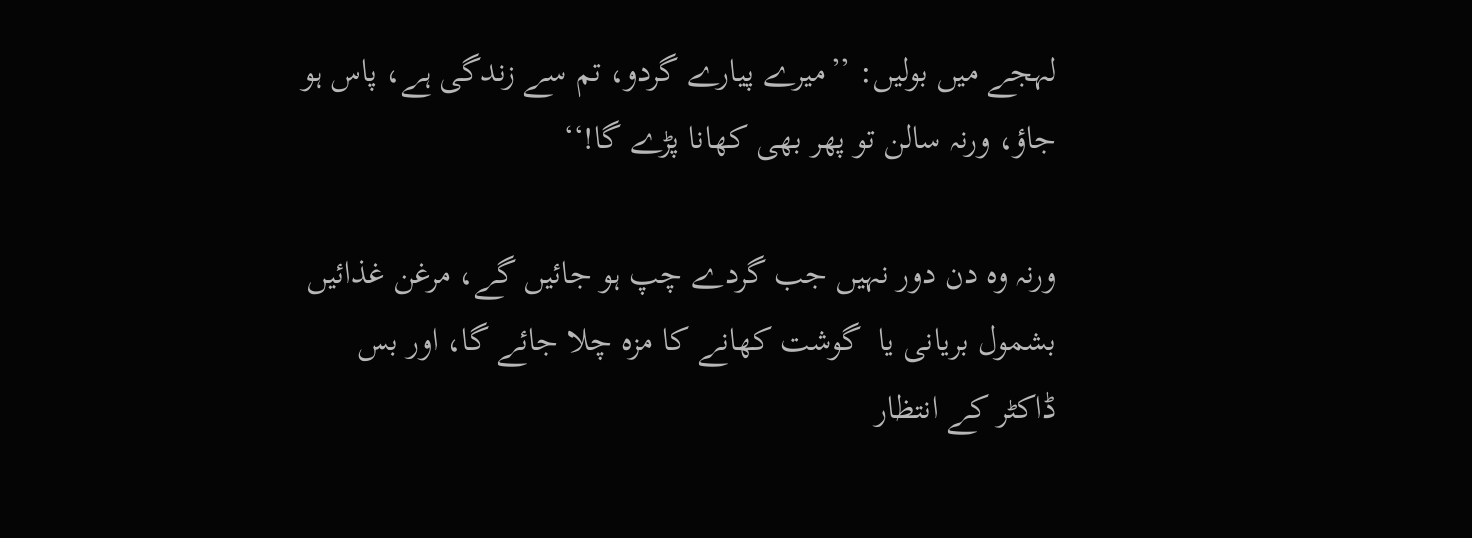لہجے میں بولیں: ’’میرے پیارے گردو، تم سے زندگی ہے، پاس ہو جاؤ، ورنہ سالن تو پھر بھی کھانا پڑے گا!‘‘

ورنہ وہ دن دور نہیں جب گردے چپ ہو جائیں گے، مرغن غذائیں بشمول بریانی یا  گوشت کھانے کا مزہ چلا جائے گا، اور بس ڈاکٹر کے انتظار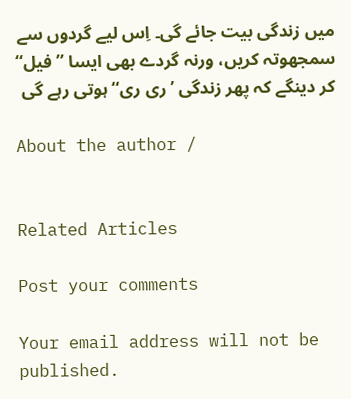میں زندگی بیت جائے گی۔ اِس لیے گردوں سے سمجھوتہ کریں، ورنہ گردے بھی ایسا ’’فیل‘‘ کر دینگے کہ پھر زندگی ’ری ری‘‘ ہوتی رہے گی

About the author /


Related Articles

Post your comments

Your email address will not be published.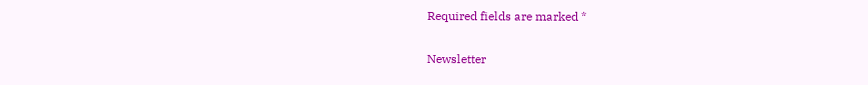Required fields are marked *

Newsletter